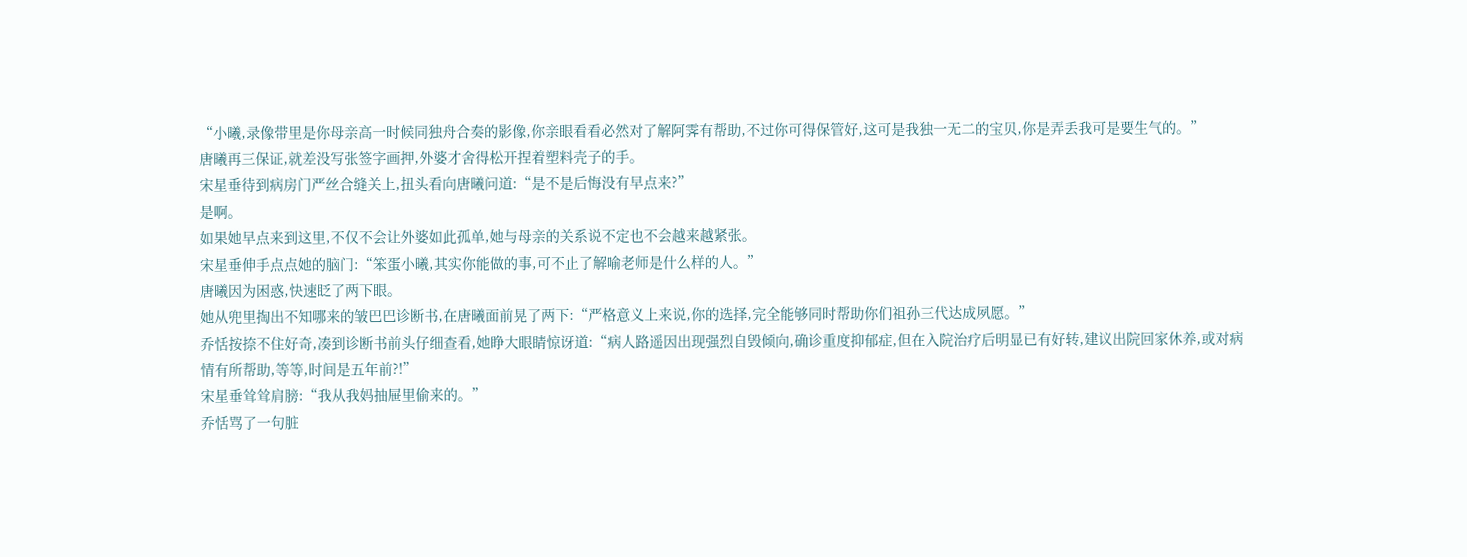“小曦,录像带里是你母亲高一时候同独舟合奏的影像,你亲眼看看必然对了解阿霁有帮助,不过你可得保管好,这可是我独一无二的宝贝,你是弄丢我可是要生气的。”
唐曦再三保证,就差没写张签字画押,外婆才舍得松开捏着塑料壳子的手。
宋星垂待到病房门严丝合缝关上,扭头看向唐曦问道:“是不是后悔没有早点来?”
是啊。
如果她早点来到这里,不仅不会让外婆如此孤单,她与母亲的关系说不定也不会越来越紧张。
宋星垂伸手点点她的脑门:“笨蛋小曦,其实你能做的事,可不止了解喻老师是什么样的人。”
唐曦因为困惑,快速眨了两下眼。
她从兜里掏出不知哪来的皱巴巴诊断书,在唐曦面前晃了两下:“严格意义上来说,你的选择,完全能够同时帮助你们祖孙三代达成夙愿。”
乔恬按捺不住好奇,凑到诊断书前头仔细查看,她睁大眼睛惊讶道:“病人路遥因出现强烈自毁倾向,确诊重度抑郁症,但在入院治疗后明显已有好转,建议出院回家休养,或对病情有所帮助,等等,时间是五年前?!”
宋星垂耸耸肩膀:“我从我妈抽屉里偷来的。”
乔恬骂了一句脏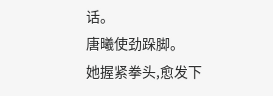话。
唐曦使劲跺脚。
她握紧拳头,愈发下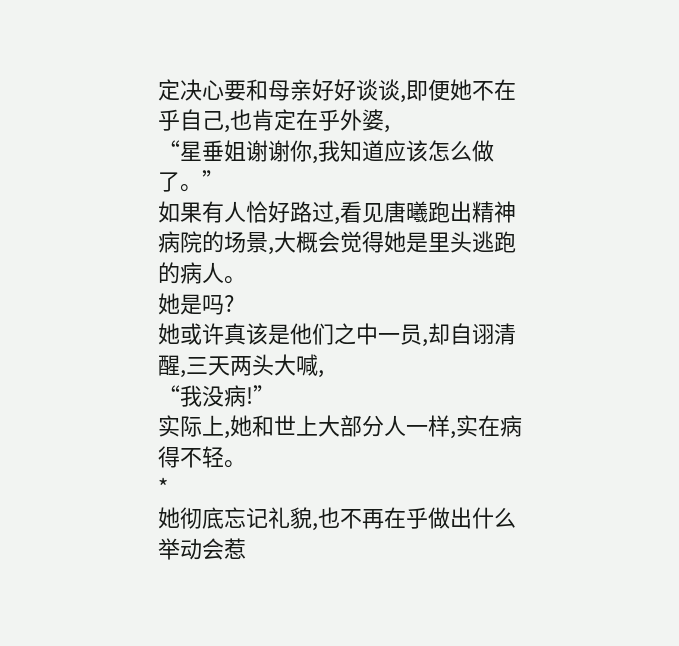定决心要和母亲好好谈谈,即便她不在乎自己,也肯定在乎外婆,
“星垂姐谢谢你,我知道应该怎么做了。”
如果有人恰好路过,看见唐曦跑出精神病院的场景,大概会觉得她是里头逃跑的病人。
她是吗?
她或许真该是他们之中一员,却自诩清醒,三天两头大喊,
“我没病!”
实际上,她和世上大部分人一样,实在病得不轻。
*
她彻底忘记礼貌,也不再在乎做出什么举动会惹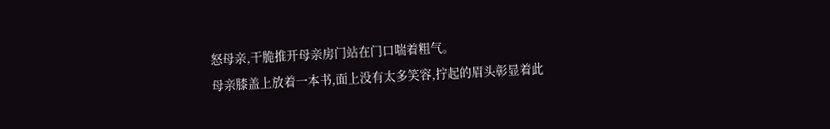怒母亲,干脆推开母亲房门站在门口喘着粗气。
母亲膝盖上放着一本书,面上没有太多笑容,拧起的眉头彰显着此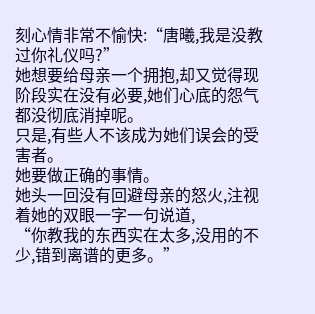刻心情非常不愉快:“唐曦,我是没教过你礼仪吗?”
她想要给母亲一个拥抱,却又觉得现阶段实在没有必要,她们心底的怨气都没彻底消掉呢。
只是,有些人不该成为她们误会的受害者。
她要做正确的事情。
她头一回没有回避母亲的怒火,注视着她的双眼一字一句说道,
“你教我的东西实在太多,没用的不少,错到离谱的更多。”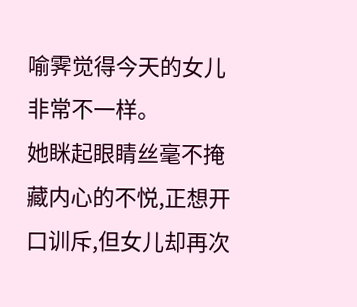喻霁觉得今天的女儿非常不一样。
她眯起眼睛丝毫不掩藏内心的不悦,正想开口训斥,但女儿却再次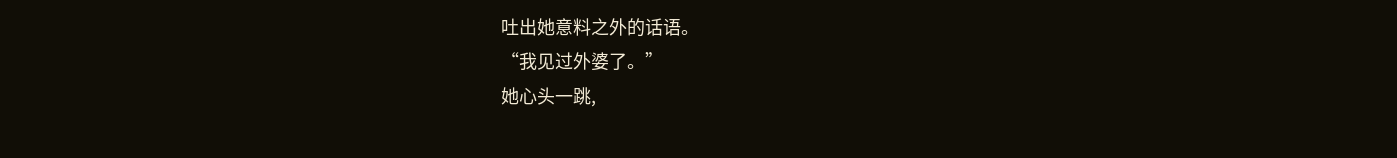吐出她意料之外的话语。
“我见过外婆了。”
她心头一跳,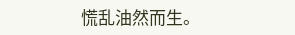慌乱油然而生。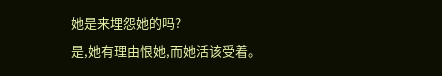她是来埋怨她的吗?
是,她有理由恨她,而她活该受着。